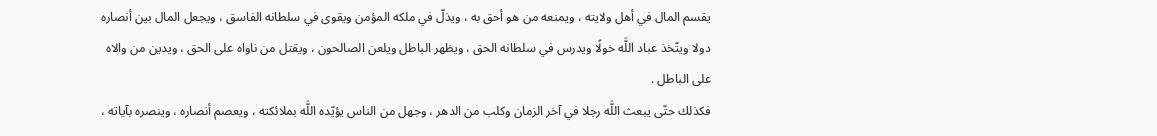يقسم المال في أهل ولايته ، ويمنعه من هو أحق به ، ويذلّ في ملكه المؤمن ويقوى في سلطانه الفاسق ، ويجعل المال بين أنصاره دولا ويتّخذ عباد اللَّه خولًا ويدرس في سلطانه الحق ، ويظهر الباطل ويلعن الصالحون ، ويقتل من ناواه على الحق ، ويدين من والاه على الباطل .
فكذلك حتّى يبعث اللَّه رجلا في آخر الزمان وكلب من الدهر ، وجهل من الناس يؤيّده اللَّه بملائكته ، ويعصم أنصاره ، وينصره بآياته ،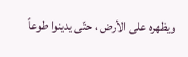ويظهره على الأرض ، حتّى يدينوا طوعاً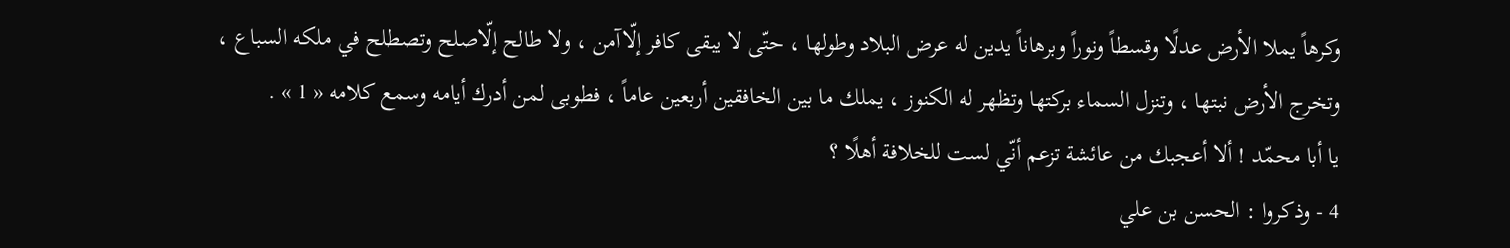وكرهاً يملا الأرض عدلًا وقسطاً ونوراً وبرهاناً يدين له عرض البلاد وطولها ، حتّى لا يبقى كافر إلّاآمن ، ولا طالح إلّاصلح وتصطلح في ملكه السباع ، وتخرج الأرض نبتها ، وتنزل السماء بركتها وتظهر له الكنوز ، يملك ما بين الخافقين أربعين عاماً ، فطوبى لمن أدرك أيامه وسمع كلامه « 1 » .
يا أبا محمّد ! ألا أعجبك من عائشة تزعم أنّي لست للخلافة أهلًا ؟
4 - وذكروا : الحسن بن علي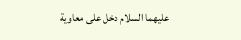عليهما السلام دخل على معاوية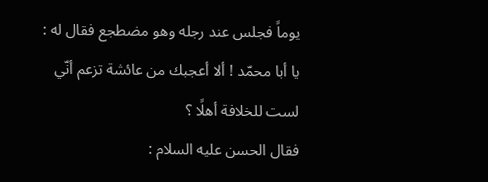يوماً فجلس عند رجله وهو مضطجع فقال له : يا أبا محمّد ! ألا أعجبك من عائشة تزعم أنّي لست للخلافة أهلًا ؟
فقال الحسن عليه السلام :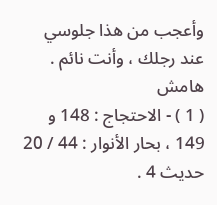وأعجب من هذا جلوسي عند رجلك ، وأنت نائم .
هامش
( 1 ) - الاحتجاج : 148 و 149 ، بحار الأنوار : 44 / 20 حديث 4 .